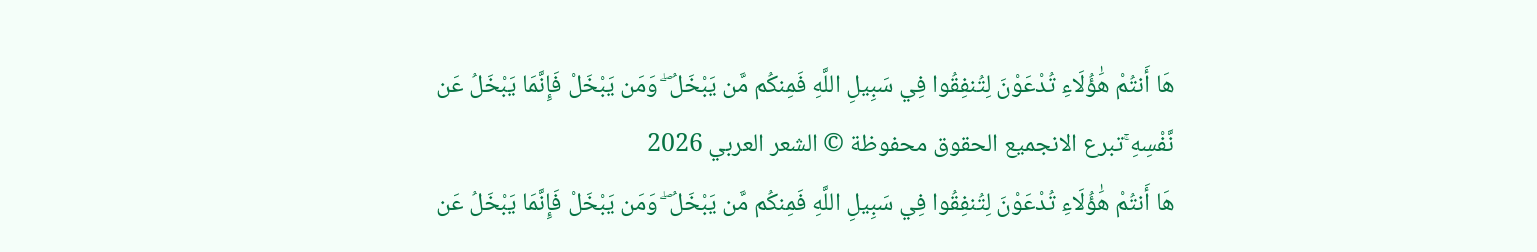هَا أَنتُمْ هَٰؤُلَاءِ تُدْعَوْنَ لِتُنفِقُوا فِي سَبِيلِ اللَّهِ فَمِنكُم مَّن يَبْخَلُ ۖ وَمَن يَبْخَلْ فَإِنَّمَا يَبْخَلُ عَن نَّفْسِهِ ۚتبرع الانجميع الحقوق محفوظة © الشعر العربي 2026
هَا أَنتُمْ هَٰؤُلَاءِ تُدْعَوْنَ لِتُنفِقُوا فِي سَبِيلِ اللَّهِ فَمِنكُم مَّن يَبْخَلُ ۖ وَمَن يَبْخَلْ فَإِنَّمَا يَبْخَلُ عَن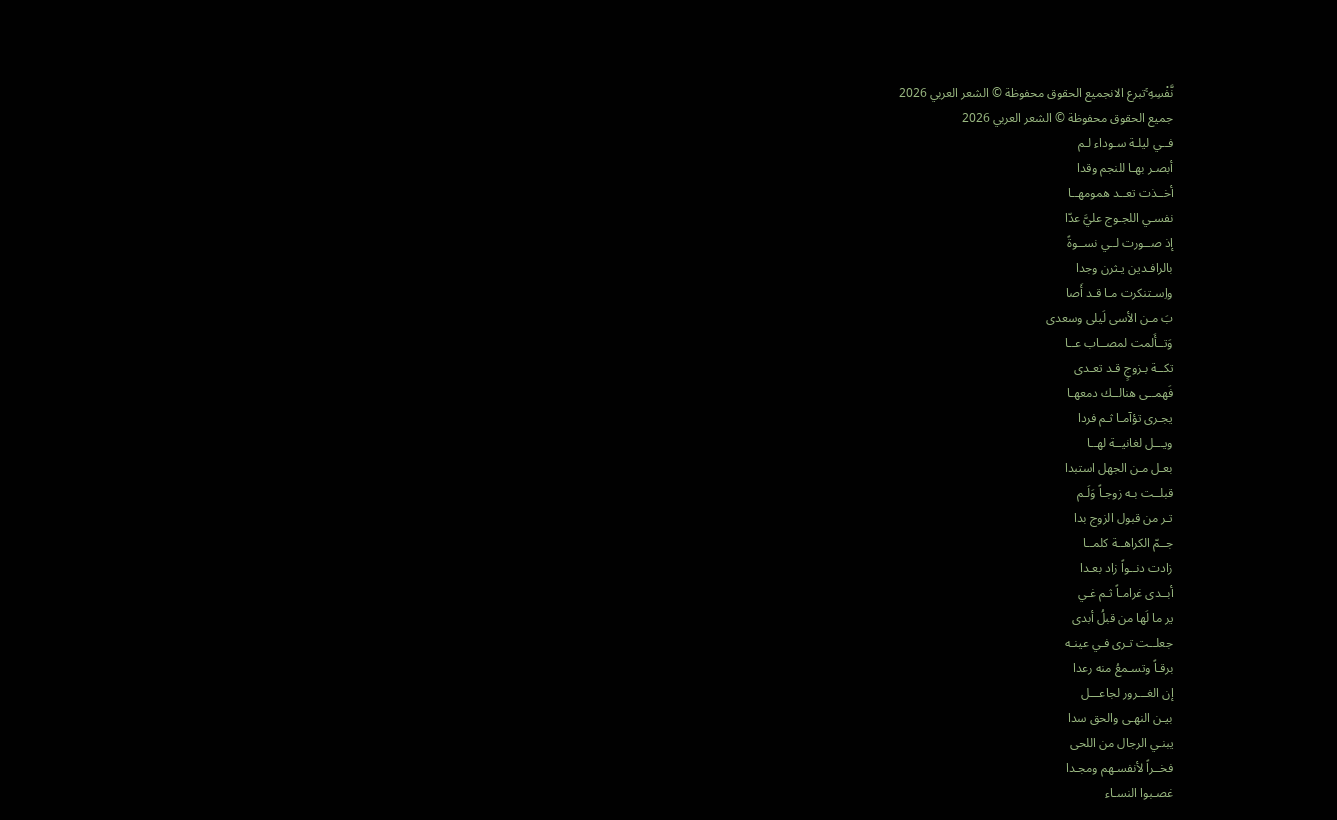نَّفْسِهِ ۚتبرع الانجميع الحقوق محفوظة © الشعر العربي 2026
جميع الحقوق محفوظة © الشعر العربي 2026
فــي ليلـة سـوداء لـم
أبصـر بهـا للنجم وقدا
أخــذت تعــد همومهــا
نفسـي اللجـوج عليَّ عدّا
إذ صــورت لــي نســوةً
بالرافـدين يـثرن وجدا
واِسـتنكرت مـا قـد أَصا
بَ مـن الأسى لَيلى وسعدى
وَتــأَلمت لمصــاب عــا
تكــة بـزوجٍ قـد تعـدى
فَهمــى هنالــك دمعهـا
يجـرى تؤآمـا ثـم فردا
ويـــل لغانيــة لهــا
بعـل مـن الجهل استبدا
قبلــت بـه زوجـاً وَلَـم
تـر من قبول الزوج بدا
جــمّ الكراهــة كلمــا
زادت دنــواً زاد بعـدا
أبــدى غرامـاً ثـم غـي
ير ما لَها من قبلُ أبدى
جعلــت تـرى فـي عينـه
برقـاً وتسـمعُ منه رعدا
إن الغـــرور لجاعـــل
بيـن النهـى والحق سدا
يبنـي الرجال من اللحى
فخــراً لأنفسـهم ومجـدا
غصـبوا النسـاء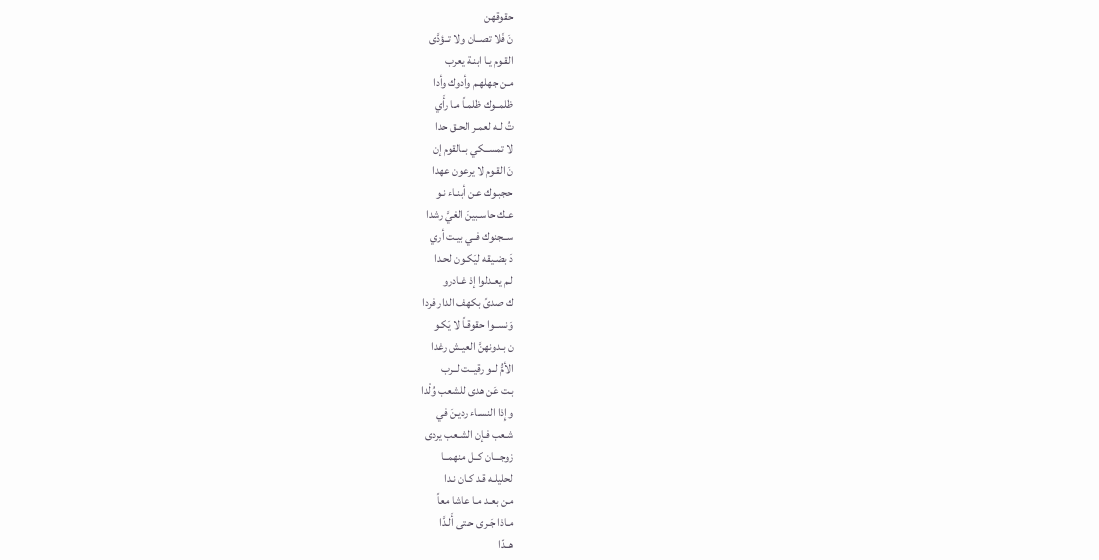حقوقهن
نَ فَلا تصــان ولا تــؤدَّى
القـوم يـا ابنـة يعرب
مـن جهلهـم وأدوك وأدا
ظلمــوك ظلمـاً مـا رأَي
تُ لـه لعمـر الحـق حدا
لا تمســكي بــالقوم إن
نَ القـوم لا يرعون عهدا
حجبـوك عـن أبنـاء نـو
عـك حاسـبينَ الغيَّ رشدا
ســجنوك فــي بيـت أري
دَ بضـيقه ليَكـون لحـدا
لـم يعـدلوا إذ غـادرو
ك صدىً بكهف الدار فردا
وَنســوا حقوقـاً لا يَكـو
ن بـدونهنَّ العيـش رغدا
الأمُّ لــو رقيــت لــرب
بـت عَن هدى للشعب وُلْدا
وإِذا النسـاء رديـنَ في
شـعب فـإن الشـعب يردى
زوجـــان كــل منهمــا
لحليلـه قـد كـان نـدا
مـن بعـد مـا عاشا معاً
مـاذا جَـرى حـتى أَلـدَّا
هــدّا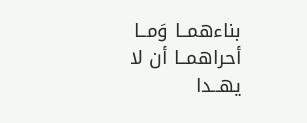بناءهمــا وَمــا
أحراهمــا أن لا يهــدا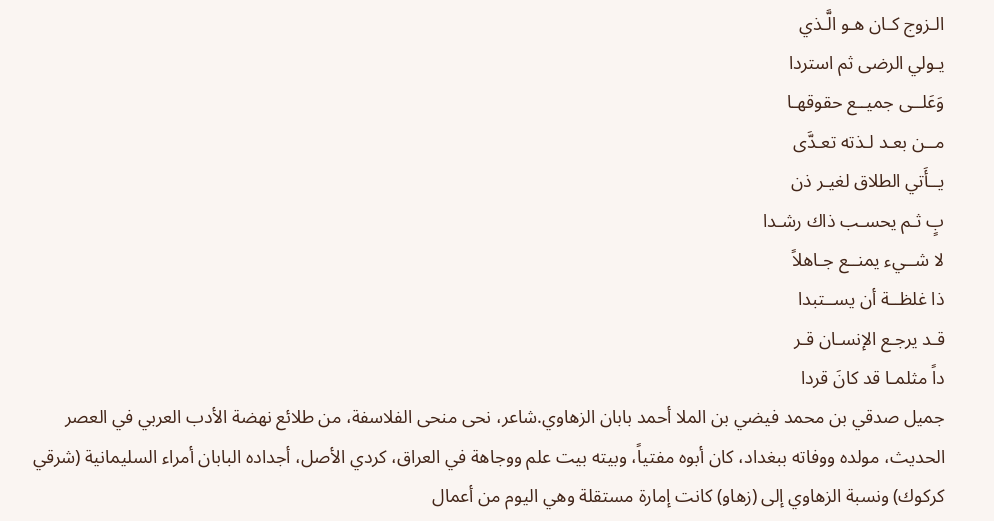الـزوج كـان هـو الَّـذي
يـولي الرضى ثم استردا
وَعَلــى جميــع حقوقهـا
مــن بعـد لـذته تعـدَّى
يــأَتي الطلاق لغيـر ذن
بٍ ثـم يحسـب ذاك رشـدا
لا شــيء يمنــع جـاهلاً
ذا غلظــة أن يســتبدا
قـد يرجـع الإنسـان قـر
داً مثلمـا قد كانَ قردا
جميل صدقي بن محمد فيضي بن الملا أحمد بابان الزهاوي.شاعر، نحى منحى الفلاسفة، من طلائع نهضة الأدب العربي في العصر الحديث، مولده ووفاته ببغداد، كان أبوه مفتياً، وبيته بيت علم ووجاهة في العراق، كردي الأصل، أجداده البابان أمراء السليمانية (شرقي كركوك) ونسبة الزهاوي إلى (زهاو) كانت إمارة مستقلة وهي اليوم من أعمال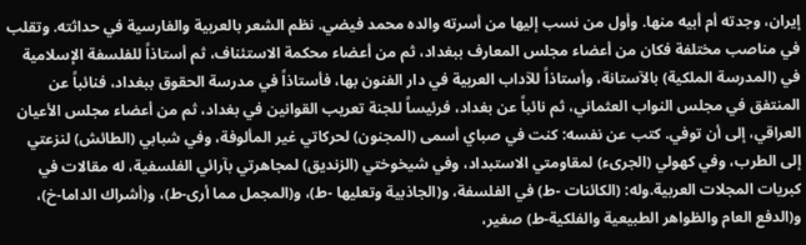إيران، وجدته أم أبيه منها. وأول من نسب إليها من أسرته والده محمد فيضي. نظم الشعر بالعربية والفارسية في حداثته. وتقلب في مناصب مختلفة فكان من أعضاء مجلس المعارف ببغداد، ثم من أعضاء محكمة الاستئناف، ثم أستاذاً للفلسفة الإسلامية في (المدرسة الملكية) بالآستانة، وأستاذاً للآداب العربية في دار الفنون بها، فأستاذاً في مدرسة الحقوق ببغداد، فنائباً عن المنتفق في مجلس النواب العثماني، ثم نائباً عن بغداد، فرئيساً للجنة تعريب القوانين في بغداد، ثم من أعضاء مجلس الأعيان العراقي، إلى أن توفي. كتب عن نفسه: كنت في صباي أسمى (المجنون) لحركاتي غير المألوفة، وفي شبابي (الطائش) لنزعتي إلى الطرب، وفي كهولي (الجرىء) لمقاومتي الاستبداد، وفي شيخوختي (الزنديق) لمجاهرتي بآرائي الفلسفية، له مقالات في كبريات المجلات العربية.وله: (الكائنات -ط) في الفلسفة، و(الجاذبية وتعليها -ط)، و(المجمل مما أرى-ط)، و(أشراك الداما-خ)، و(الدفع العام والظواهر الطبيعية والفلكية-ط) صغير،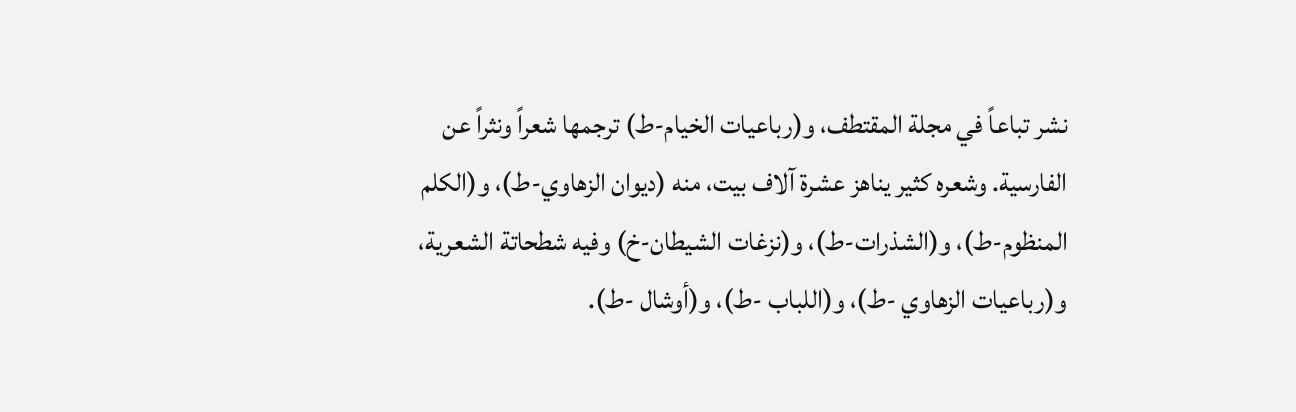نشر تباعاً في مجلة المقتطف، و(رباعيات الخيام-ط) ترجمها شعراً ونثراً عن الفارسية. وشعره كثير يناهز عشرة آلاف بيت، منه (ديوان الزهاوي-ط)، و(الكلم المنظوم-ط)، و(الشذرات-ط)، و(نزغات الشيطان-خ) وفيه شطحاتة الشعرية، و(رباعيات الزهاوي -ط)، و(اللباب -ط)، و(أوشال -ط).